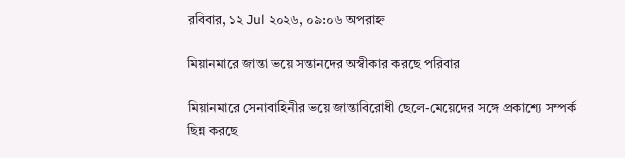রবিবার, ১২ Jul ২০২৬, ০৯:০৬ অপরাহ্ন

মিয়ানমারে জান্তা ভয়ে সন্তানদের অস্বীকার করছে পরিবার

মিয়ানমারে সেনাবাহিনীর ভয়ে জান্তাবিরোধী ছেলে-মেয়েদের সঙ্গে প্রকাশ্যে সম্পর্ক ছিন্ন করছে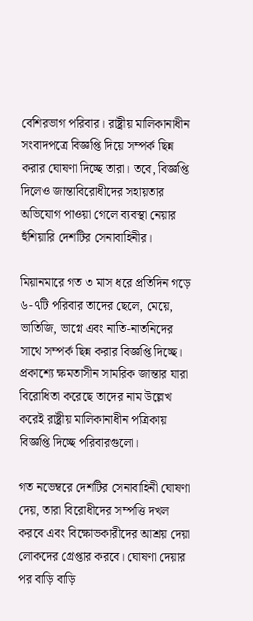বেশিরভাগ পরিবার। রাষ্ট্রীয় মালিকানাধীন সংবাদপত্রে বিজ্ঞপ্তি দিয়ে সম্পর্ক ছিন্ন করার ঘোষণা দিচ্ছে তারা। তবে, বিজ্ঞপ্তি দিলেও জান্তাবিরোধীদের সহায়তার অভিযোগ পাওয়া গেলে ব্যবস্থা নেয়ার হুঁশিয়ারি দেশটির সেনাবাহিনীর।

মিয়ানমারে গত ৩ মাস ধরে প্রতিদিন গড়ে ৬-৭টি পরিবার তাদের ছেলে, মেয়ে, ভাতিজি, ভাগ্নে এবং নাতি-নাতনিদের সাথে সম্পর্ক ছিন্ন করার বিজ্ঞপ্তি দিচ্ছে। প্রকাশ্যে ক্ষমতাসীন সামরিক জান্তার যারা বিরোধিতা করেছে তাদের নাম উল্লেখ করেই রাষ্ট্রীয় মালিকানাধীন পত্রিকায় বিজ্ঞপ্তি দিচ্ছে পরিবারগুলো।

গত নভেম্বরে দেশটির সেনাবাহিনী ঘোষণা দেয়, তারা বিরোধীদের সম্পত্তি দখল করবে এবং বিক্ষোভকারীদের আশ্রয় দেয়া লোকদের গ্রেপ্তার করবে। ঘোষণা দেয়ার পর বাড়ি বাড়ি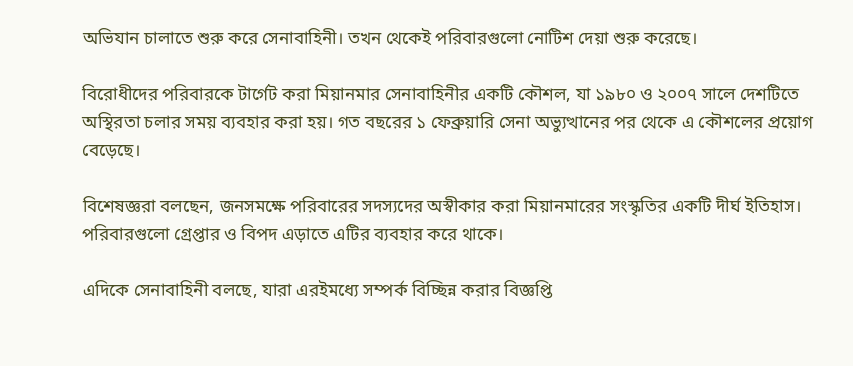অভিযান চালাতে শুরু করে সেনাবাহিনী। তখন থেকেই পরিবারগুলো নোটিশ দেয়া শুরু করেছে।

বিরোধীদের পরিবারকে টার্গেট করা মিয়ানমার সেনাবাহিনীর একটি কৌশল, যা ১৯৮০ ও ২০০৭ সালে দেশটিতে অস্থিরতা চলার সময় ব্যবহার করা হয়। গত বছরের ১ ফেব্রুয়ারি সেনা অভ্যুত্থানের পর থেকে এ কৌশলের প্রয়োগ বেড়েছে।

বিশেষজ্ঞরা বলছেন, জনসমক্ষে পরিবারের সদস্যদের অস্বীকার করা মিয়ানমারের সংস্কৃতির একটি দীর্ঘ ইতিহাস। পরিবারগুলো গ্রেপ্তার ও বিপদ এড়াতে এটির ব্যবহার করে থাকে।

এদিকে সেনাবাহিনী বলছে, যারা এরইমধ্যে সম্পর্ক বিচ্ছিন্ন করার বিজ্ঞপ্তি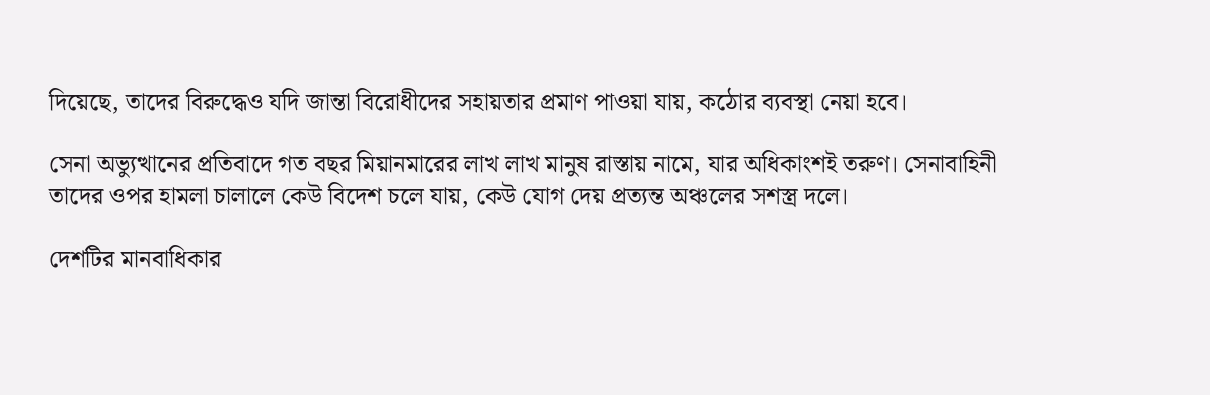দিয়েছে, তাদের বিরুদ্ধেও যদি জান্তা বিরোধীদের সহায়তার প্রমাণ পাওয়া যায়, কঠোর ব্যবস্থা নেয়া হবে।

সেনা অভ্যুত্থানের প্রতিবাদে গত বছর মিয়ানমারের লাখ লাখ মানুষ রাস্তায় নামে, যার অধিকাংশই তরুণ। সেনাবাহিনী তাদের ওপর হামলা চালালে কেউ বিদেশ চলে যায়, কেউ যোগ দেয় প্রত্যন্ত অঞ্চলের সশস্ত্র দলে।

দেশটির মানবাধিকার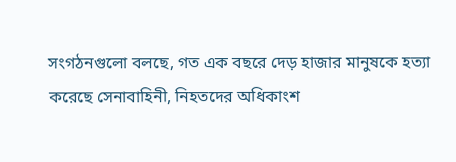সংগঠনগুলো বলছে, গত এক বছরে দেড় হাজার মানুষকে হত্যা করেছে সেনাবাহিনী, নিহতদের অধিকাংশ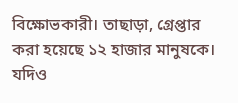বিক্ষোভকারী। তাছাড়া, গ্রেপ্তার করা হয়েছে ১২ হাজার মানুষকে। যদিও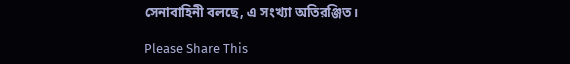সেনাবাহিনী বলছে, এ সংখ্যা অতিরঞ্জিত।

Please Share This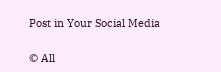Post in Your Social Media

© All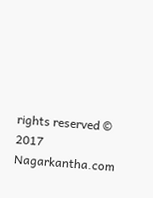rights reserved © 2017 Nagarkantha.com